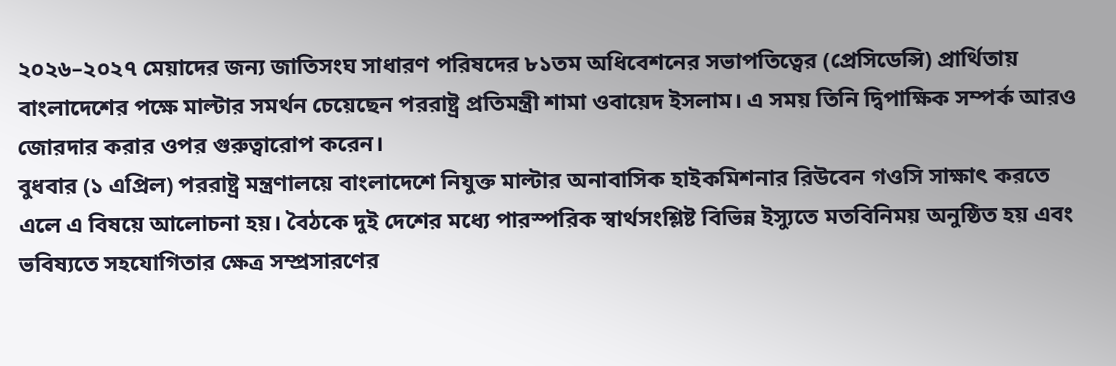২০২৬–২০২৭ মেয়াদের জন্য জাতিসংঘ সাধারণ পরিষদের ৮১তম অধিবেশনের সভাপতিত্বের (প্রেসিডেন্সি) প্রার্থিতায় বাংলাদেশের পক্ষে মাল্টার সমর্থন চেয়েছেন পররাষ্ট্র প্রতিমন্ত্রী শামা ওবায়েদ ইসলাম। এ সময় তিনি দ্বিপাক্ষিক সম্পর্ক আরও জোরদার করার ওপর গুরুত্বারোপ করেন।
বুধবার (১ এপ্রিল) পররাষ্ট্র মন্ত্রণালয়ে বাংলাদেশে নিযুক্ত মাল্টার অনাবাসিক হাইকমিশনার রিউবেন গওসি সাক্ষাৎ করতে এলে এ বিষয়ে আলোচনা হয়। বৈঠকে দুই দেশের মধ্যে পারস্পরিক স্বার্থসংশ্লিষ্ট বিভিন্ন ইস্যুতে মতবিনিময় অনুষ্ঠিত হয় এবং ভবিষ্যতে সহযোগিতার ক্ষেত্র সম্প্রসারণের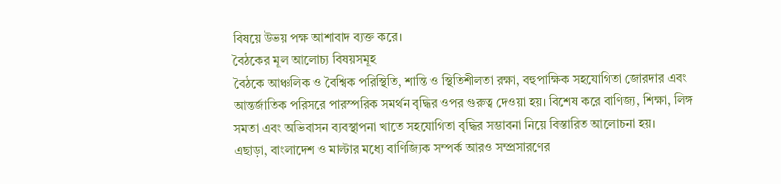বিষয়ে উভয় পক্ষ আশাবাদ ব্যক্ত করে।
বৈঠকের মূল আলোচ্য বিষয়সমূহ
বৈঠকে আঞ্চলিক ও বৈশ্বিক পরিস্থিতি, শান্তি ও স্থিতিশীলতা রক্ষা, বহুপাক্ষিক সহযোগিতা জোরদার এবং আন্তর্জাতিক পরিসরে পারস্পরিক সমর্থন বৃদ্ধির ওপর গুরুত্ব দেওয়া হয়। বিশেষ করে বাণিজ্য, শিক্ষা, লিঙ্গ সমতা এবং অভিবাসন ব্যবস্থাপনা খাতে সহযোগিতা বৃদ্ধির সম্ভাবনা নিয়ে বিস্তারিত আলোচনা হয়।
এছাড়া, বাংলাদেশ ও মাল্টার মধ্যে বাণিজ্যিক সম্পর্ক আরও সম্প্রসারণের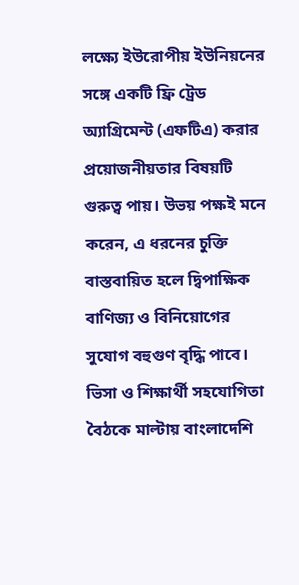লক্ষ্যে ইউরোপীয় ইউনিয়নের সঙ্গে একটি ফ্রি ট্রেড অ্যাগ্রিমেন্ট (এফটিএ) করার প্রয়োজনীয়তার বিষয়টি গুরুত্ব পায়। উভয় পক্ষই মনে করেন, এ ধরনের চুক্তি বাস্তবায়িত হলে দ্বিপাক্ষিক বাণিজ্য ও বিনিয়োগের সুযোগ বহুগুণ বৃদ্ধি পাবে।
ভিসা ও শিক্ষার্থী সহযোগিতা
বৈঠকে মাল্টায় বাংলাদেশি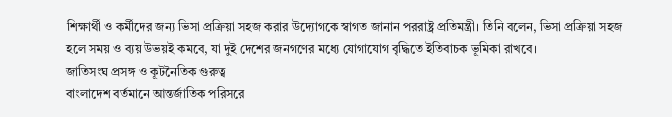শিক্ষার্থী ও কর্মীদের জন্য ভিসা প্রক্রিয়া সহজ করার উদ্যোগকে স্বাগত জানান পররাষ্ট্র প্রতিমন্ত্রী। তিনি বলেন, ভিসা প্রক্রিয়া সহজ হলে সময় ও ব্যয় উভয়ই কমবে, যা দুই দেশের জনগণের মধ্যে যোগাযোগ বৃদ্ধিতে ইতিবাচক ভূমিকা রাখবে।
জাতিসংঘ প্রসঙ্গ ও কূটনৈতিক গুরুত্ব
বাংলাদেশ বর্তমানে আন্তর্জাতিক পরিসরে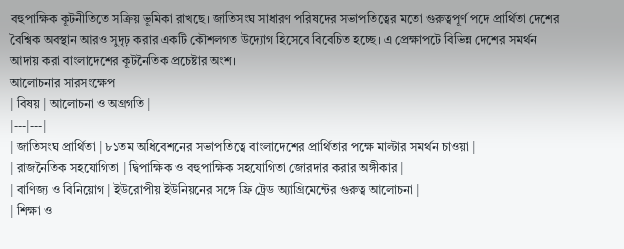বহুপাক্ষিক কূটনীতিতে সক্রিয় ভূমিকা রাখছে। জাতিসংঘ সাধারণ পরিষদের সভাপতিত্বের মতো গুরুত্বপূর্ণ পদে প্রার্থিতা দেশের বৈশ্বিক অবস্থান আরও সুদৃঢ় করার একটি কৌশলগত উদ্যোগ হিসেবে বিবেচিত হচ্ছে। এ প্রেক্ষাপটে বিভিন্ন দেশের সমর্থন আদায় করা বাংলাদেশের কূটনৈতিক প্রচেষ্টার অংশ।
আলোচনার সারসংক্ষেপ
| বিষয় | আলোচনা ও অগ্রগতি |
|---|---|
| জাতিসংঘ প্রার্থিতা | ৮১তম অধিবেশনের সভাপতিত্বে বাংলাদেশের প্রার্থিতার পক্ষে মাল্টার সমর্থন চাওয়া |
| রাজনৈতিক সহযোগিতা | দ্বিপাক্ষিক ও বহুপাক্ষিক সহযোগিতা জোরদার করার অঙ্গীকার |
| বাণিজ্য ও বিনিয়োগ | ইউরোপীয় ইউনিয়নের সঙ্গে ফ্রি ট্রেড অ্যাগ্রিমেন্টের গুরুত্ব আলোচনা |
| শিক্ষা ও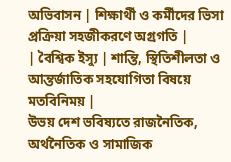অভিবাসন | শিক্ষার্থী ও কর্মীদের ভিসা প্রক্রিয়া সহজীকরণে অগ্রগতি |
| বৈশ্বিক ইস্যু | শান্তি, স্থিতিশীলতা ও আন্তর্জাতিক সহযোগিতা বিষয়ে মতবিনিময় |
উভয় দেশ ভবিষ্যতে রাজনৈতিক, অর্থনৈতিক ও সামাজিক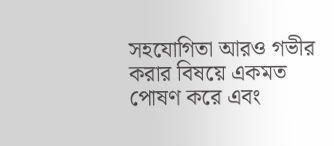সহযোগিতা আরও গভীর করার বিষয়ে একমত পোষণ করে এবং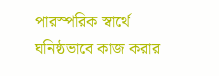পারস্পরিক স্বার্থে ঘনিষ্ঠভাবে কাজ করার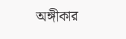অঙ্গীকার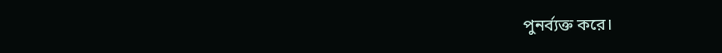পুনর্ব্যক্ত করে।